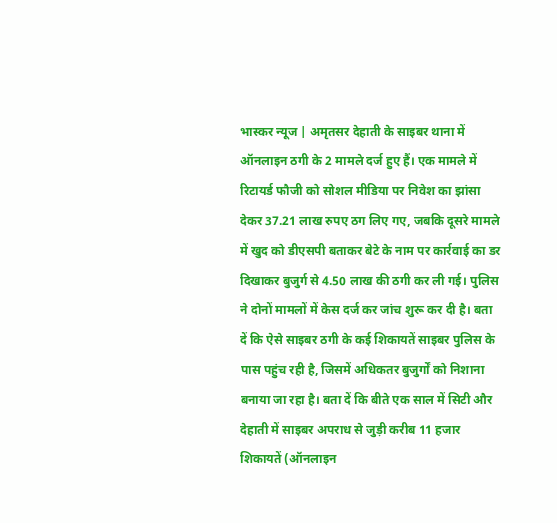भास्कर न्यूज | अमृतसर देहाती के साइबर थाना में ऑनलाइन ठगी के 2 मामले दर्ज हुए हैं। एक मामले में रिटायर्ड फौजी को सोशल मीडिया पर निवेश का झांसा देकर 37.21 लाख रुपए ठग लिए गए, जबकि दूसरे मामले में खुद को डीएसपी बताकर बेटे के नाम पर कार्रवाई का डर दिखाकर बुजुर्ग से 4.50 लाख की ठगी कर ली गई। पुलिस ने दोनों मामलों में केस दर्ज कर जांच शुरू कर दी है। बता दें कि ऐसे साइबर ठगी के कई शिकायतें साइबर पुलिस के पास पहुंच रही है, जिसमें अधिकतर बुजुर्गों को निशाना बनाया जा रहा है। बता दें कि बीते एक साल में सिटी और देहाती में साइबर अपराध से जुड़ी करीब 11 हजार शिकायतें (ऑनलाइन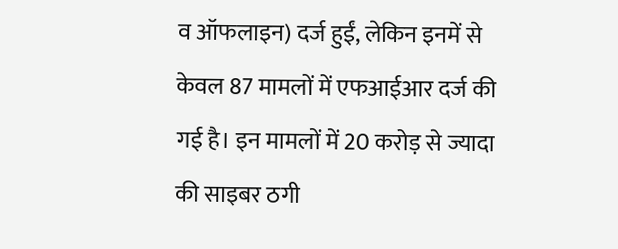व ऑफलाइन) दर्ज हुईं, लेकिन इनमें से केवल 87 मामलों में एफआईआर दर्ज की गई है। इन मामलों में 20 करोड़ से ज्यादा की साइबर ठगी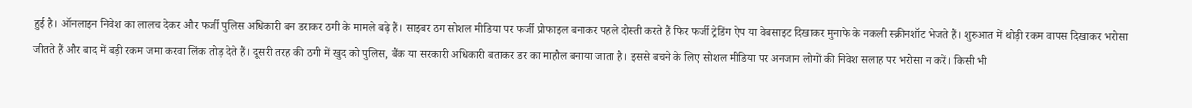हुई है। ऑनलाइन निवेश का लालच देकर और फर्जी पुलिस अधिकारी बन डराकर ठगी के मामले बढ़े हैं। साइबर ठग सोशल मीडिया पर फर्जी प्रोफाइल बनाकर पहले दोस्ती करते हैं फिर फर्जी ट्रेडिंग ऐप या वेबसाइट दिखाकर मुनाफे के नकली स्क्रीनशॉट भेजते हैं। शुरुआत में थोड़ी रकम वापस दिखाकर भरोसा जीतते हैं और बाद में बड़ी रकम जमा करवा लिंक तोड़ देते हैं। दूसरी तरह की ठगी में खुद को पुलिस, बैंक या सरकारी अधिकारी बताकर डर का माहौल बनाया जाता है। इससे बचने के लिए सोशल मीडिया पर अनजान लोगों की निवेश सलाह पर भरोसा न करें। किसी भी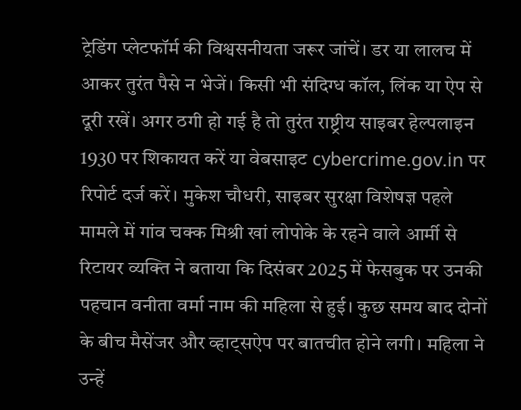ट्रेडिंग प्लेटफॉर्म की विश्वसनीयता जरूर जांचें। डर या लालच में आकर तुरंत पैसे न भेजें। किसी भी संदिग्ध कॉल, लिंक या ऐप से दूरी रखें। अगर ठगी हो गई है तो तुरंत राष्ट्रीय साइबर हेल्पलाइन 1930 पर शिकायत करें या वेबसाइट cybercrime.gov.in पर रिपोर्ट दर्ज करें। मुकेश चौधरी, साइबर सुरक्षा विशेषज्ञ पहले मामले में गांव चक्क मिश्री खां लोपोके के रहने वाले आर्मी से रिटायर व्यक्ति ने बताया कि दिसंबर 2025 में फेसबुक पर उनकी पहचान वनीता वर्मा नाम की महिला से हुई। कुछ समय बाद दोनों के बीच मैसेंजर और व्हाट्सऐप पर बातचीत होने लगी। महिला ने उन्हें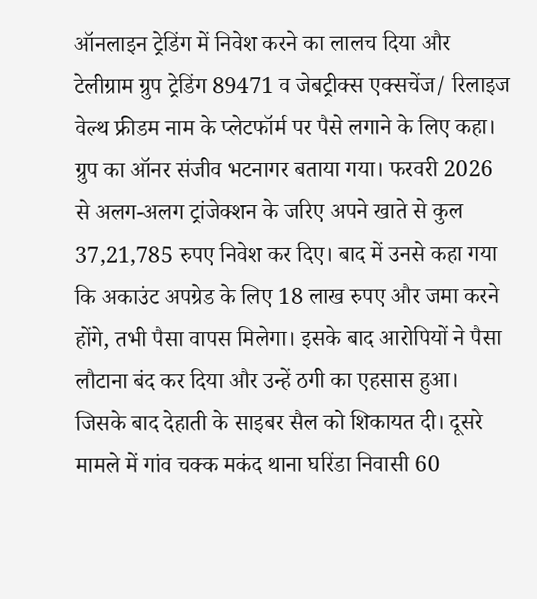ऑनलाइन ट्रेडिंग में निवेश करने का लालच दिया और टेलीग्राम ग्रुप ट्रेडिंग 89471 व जेबट्रीक्स एक्सचेंज/ रिलाइज वेल्थ फ्रीडम नाम के प्लेटफॉर्म पर पैसे लगाने के लिए कहा। ग्रुप का ऑनर संजीव भटनागर बताया गया। फरवरी 2026 से अलग-अलग ट्रांजेक्शन के जरिए अपने खाते से कुल 37,21,785 रुपए निवेश कर दिए। बाद में उनसे कहा गया कि अकाउंट अपग्रेड के लिए 18 लाख रुपए और जमा करने होंगे, तभी पैसा वापस मिलेगा। इसके बाद आरोपियों ने पैसा लौटाना बंद कर दिया और उन्हें ठगी का एहसास हुआ। जिसके बाद देहाती के साइबर सैल को शिकायत दी। दूसरे मामले में गांव चक्क मकंद थाना घरिंडा निवासी 60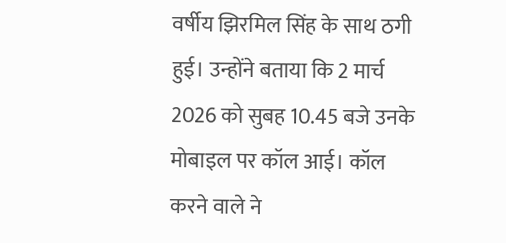वर्षीय झिरमिल सिंह के साथ ठगी हुई। उन्होंने बताया कि 2 मार्च 2026 को सुबह 10.45 बजे उनके मोबाइल पर कॉल आई। कॉल करने वाले ने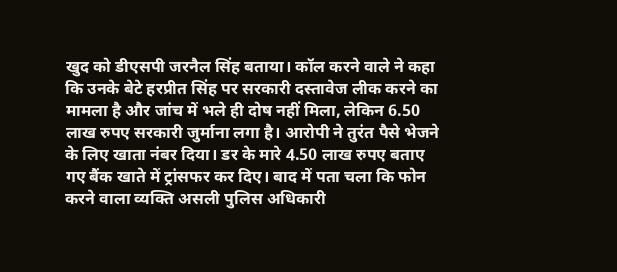खुद को डीएसपी जरनैल सिंह बताया। कॉल करने वाले ने कहा कि उनके बेटे हरप्रीत सिंह पर सरकारी दस्तावेज लीक करने का मामला है और जांच में भले ही दोष नहीं मिला, लेकिन 6.50 लाख रुपए सरकारी जुर्माना लगा है। आरोपी ने तुरंत पैसे भेजने के लिए खाता नंबर दिया। डर के मारे 4.50 लाख रुपए बताए गए बैंक खाते में ट्रांसफर कर दिए। बाद में पता चला कि फोन करने वाला व्यक्ति असली पुलिस अधिकारी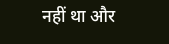नहीं था और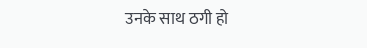उनके साथ ठगी हो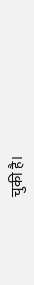चुकी है।